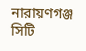নারায়ণগঞ্জ সিটি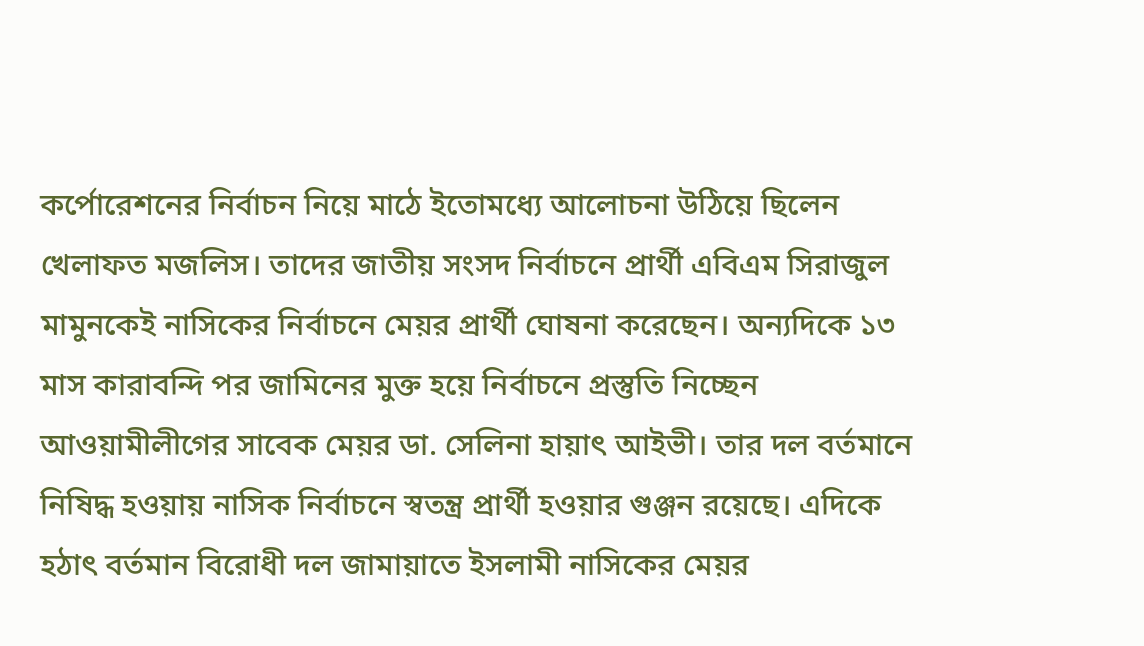কর্পোরেশনের নির্বাচন নিয়ে মাঠে ইতোমধ্যে আলোচনা উঠিয়ে ছিলেন খেলাফত মজলিস। তাদের জাতীয় সংসদ নির্বাচনে প্রার্থী এবিএম সিরাজুল মামুনকেই নাসিকের নির্বাচনে মেয়র প্রার্থী ঘোষনা করেছেন। অন্যদিকে ১৩ মাস কারাবন্দি পর জামিনের মুক্ত হয়ে নির্বাচনে প্রস্তুতি নিচ্ছেন আওয়ামীলীগের সাবেক মেয়র ডা. সেলিনা হায়াৎ আইভী। তার দল বর্তমানে নিষিদ্ধ হওয়ায় নাসিক নির্বাচনে স্বতন্ত্র প্রার্থী হওয়ার গুঞ্জন রয়েছে। এদিকে হঠাৎ বর্তমান বিরোধী দল জামায়াতে ইসলামী নাসিকের মেয়র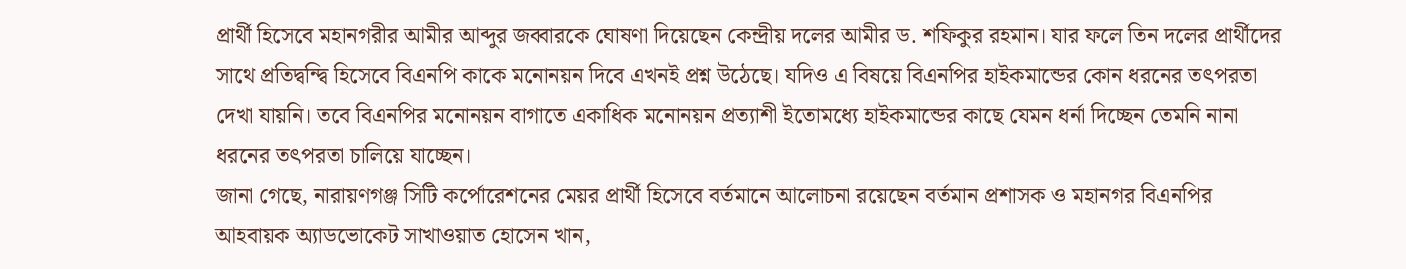প্রার্থী হিসেবে মহানগরীর আমীর আব্দুর জব্বারকে ঘোষণা দিয়েছেন কেন্দ্রীয় দলের আমীর ড. শফিকুর রহমান। যার ফলে তিন দলের প্রার্থীদের সাথে প্রতিদ্বন্দ্বি হিসেবে বিএনপি কাকে মনোনয়ন দিবে এখনই প্রশ্ন উঠেছে। যদিও এ বিষয়ে বিএনপির হাইকমান্ডের কোন ধরনের তৎপরতা দেখা যায়নি। তবে বিএনপির মনোনয়ন বাগাতে একাধিক মনোনয়ন প্রত্যাশী ইতোমধ্যে হাইকমান্ডের কাছে যেমন ধর্না দিচ্ছেন তেমনি নানা ধরনের তৎপরতা চালিয়ে যাচ্ছেন।
জানা গেছে, নারায়ণগঞ্জ সিটি কর্পোরেশনের মেয়র প্রার্থী হিসেবে বর্তমানে আলোচনা রয়েছেন বর্তমান প্রশাসক ও মহানগর বিএনপির আহবায়ক অ্যাডভোকেট সাখাওয়াত হোসেন খান,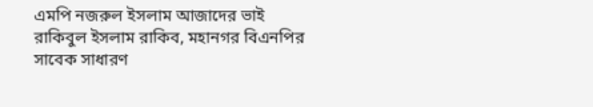এমপি নজরুল ইসলাম আজাদের ভাই রাকিবুল ইসলাম রাকিব, মহানগর বিএনপির সাবেক সাধারণ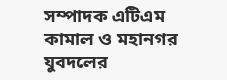সম্পাদক এটিএম কামাল ও মহানগর যুবদলের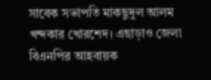সাবেক সভাপতি মাকছুদুল আলম খন্দকার খোরশেদ। এছাড়াও জেলা বিএনপির আহবায়ক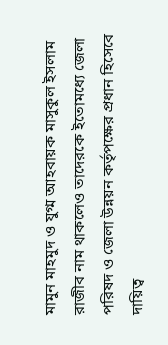মামুন মাহমুদ ও যুগ্ম আহবায়ক মাসুকুল ইসলাম রাজীব নাম থাকলেও তাদেরকে ইতোমধ্যে জেলা পরিষদ ও জেলা উন্নয়ন কর্তৃপক্ষের প্রধান হিসেবে দায়িত্ব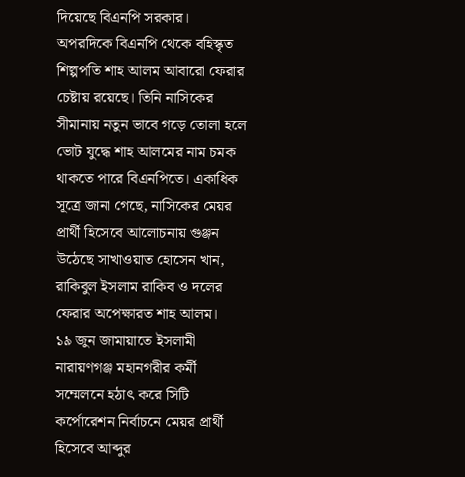দিয়েছে বিএনপি সরকার। অপরদিকে বিএনপি থেকে বহিস্কৃত শিল্পপতি শাহ আলম আবারো ফেরার চেষ্টায় রয়েছে। তিনি নাসিকের সীমানায় নতুন ভাবে গড়ে তোলা হলে ভোট যুদ্ধে শাহ আলমের নাম চমক থাকতে পারে বিএনপিতে। একাধিক সূত্রে জানা গেছে, নাসিকের মেয়র প্রার্থী হিসেবে আলোচনায় গুঞ্জন উঠেছে সাখাওয়াত হোসেন খান, রাকিবুল ইসলাম রাকিব ও দলের ফেরার অপেক্ষারত শাহ আলম।
১৯ জুন জামায়াতে ইসলামী নারায়ণগঞ্জ মহানগরীর কর্মী সম্মেলনে হঠাৎ করে সিটি কর্পোরেশন নির্বাচনে মেয়র প্রার্থী হিসেবে আব্দুর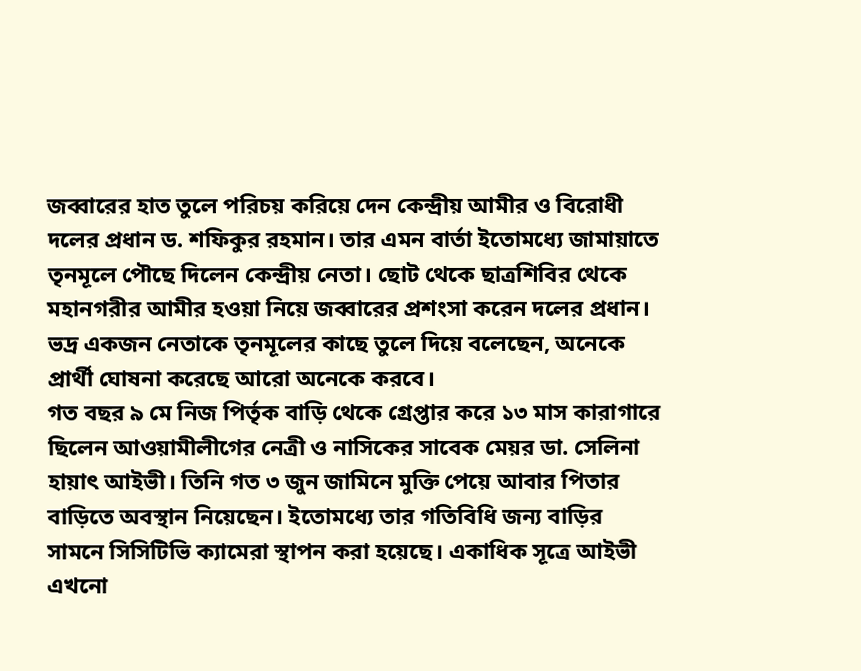জব্বারের হাত তুলে পরিচয় করিয়ে দেন কেন্দ্রীয় আমীর ও বিরোধী দলের প্রধান ড. শফিকুর রহমান। তার এমন বার্তা ইতোমধ্যে জামায়াতে তৃনমূলে পৌছে দিলেন কেন্দ্রীয় নেতা। ছোট থেকে ছাত্রশিবির থেকে মহানগরীর আমীর হওয়া নিয়ে জব্বারের প্রশংসা করেন দলের প্রধান। ভদ্র একজন নেতাকে তৃনমূলের কাছে তুলে দিয়ে বলেছেন, অনেকে প্রার্থী ঘোষনা করেছে আরো অনেকে করবে।
গত বছর ৯ মে নিজ পির্তৃক বাড়ি থেকে গ্রেপ্তার করে ১৩ মাস কারাগারে ছিলেন আওয়ামীলীগের নেত্রী ও নাসিকের সাবেক মেয়র ডা. সেলিনা হায়াৎ আইভী। তিনি গত ৩ জুন জামিনে মুক্তি পেয়ে আবার পিতার বাড়িতে অবস্থান নিয়েছেন। ইতোমধ্যে তার গতিবিধি জন্য বাড়ির সামনে সিসিটিভি ক্যামেরা স্থাপন করা হয়েছে। একাধিক সূত্রে আইভী এখনো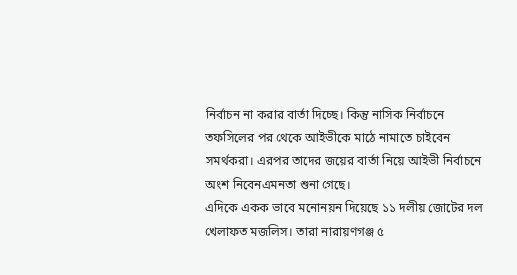নির্বাচন না করার বার্তা দিচ্ছে। কিন্তু নাসিক নির্বাচনে তফসিলের পর থেকে আইভীকে মাঠে নামাতে চাইবেন সমর্থকরা। এরপর তাদের জয়ের বার্তা নিয়ে আইভী নির্বাচনে অংশ নিবেনএমনতা শুনা গেছে।
এদিকে একক ভাবে মনোনয়ন দিয়েছে ১১ দলীয় জোটের দল খেলাফত মজলিস। তারা নারায়ণগঞ্জ ৫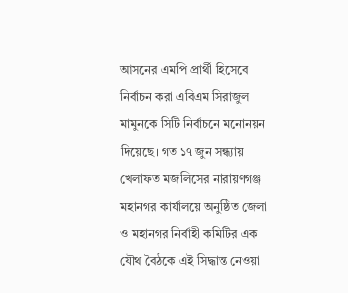আসনের এমপি প্রার্থী হিসেবে নির্বাচন করা এবিএম সিরাজুল মামুনকে সিটি নির্বাচনে মনোনয়ন দিয়েছে। গত ১৭ জুন সন্ধ্যায় খেলাফত মজলিসের নারায়ণগঞ্জ মহানগর কার্যালয়ে অনুষ্ঠিত জেলা ও মহানগর নির্বাহী কমিটির এক যৌথ বৈঠকে এই সিদ্ধান্ত নেওয়া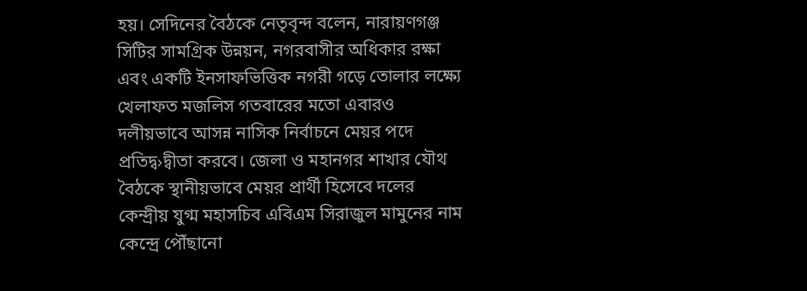হয়। সেদিনের বৈঠকে নেতৃবৃন্দ বলেন, নারায়ণগঞ্জ সিটির সামগ্রিক উন্নয়ন, নগরবাসীর অধিকার রক্ষা এবং একটি ইনসাফভিত্তিক নগরী গড়ে তোলার লক্ষ্যে খেলাফত মজলিস গতবারের মতো এবারও দলীয়ভাবে আসন্ন নাসিক নির্বাচনে মেয়র পদে প্রতিদ্ব›দ্বীতা করবে। জেলা ও মহানগর শাখার যৌথ বৈঠকে স্থানীয়ভাবে মেয়র প্রার্থী হিসেবে দলের কেন্দ্রীয় যুগ্ম মহাসচিব এবিএম সিরাজুল মামুনের নাম কেন্দ্রে পৌঁছানো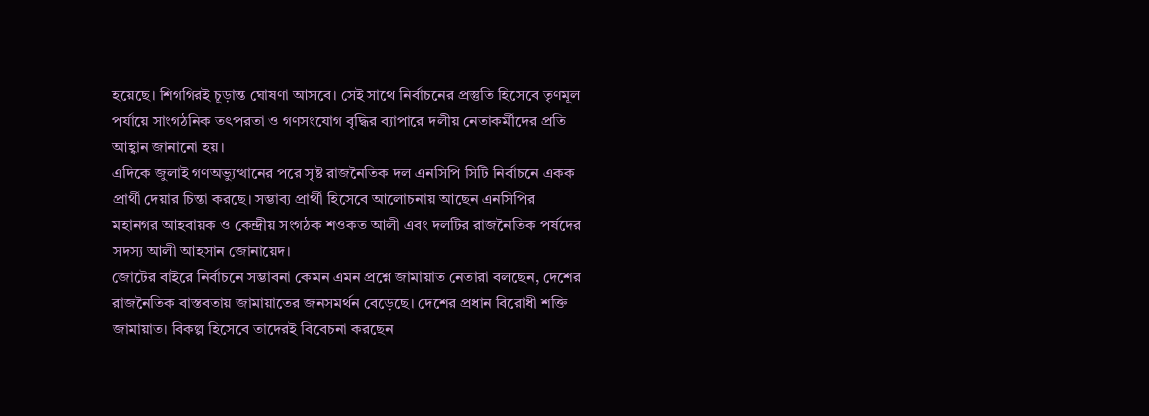হয়েছে। শিগগিরই চূড়ান্ত ঘোষণা আসবে। সেই সাথে নির্বাচনের প্রস্তুতি হিসেবে তৃণমূল পর্যায়ে সাংগঠনিক তৎপরতা ও গণসংযোগ বৃদ্ধির ব্যাপারে দলীয় নেতাকর্মীদের প্রতি আহ্বান জানানো হয়।
এদিকে জুলাই গণঅভ্যুত্থানের পরে সৃষ্ট রাজনৈতিক দল এনসিপি সিটি নির্বাচনে একক প্রার্থী দেয়ার চিন্তা করছে। সম্ভাব্য প্রার্থী হিসেবে আলোচনায় আছেন এনসিপির মহানগর আহবায়ক ও কেন্দ্রীয় সংগঠক শওকত আলী এবং দলটির রাজনৈতিক পর্ষদের সদস্য আলী আহসান জোনায়েদ।
জোটের বাইরে নির্বাচনে সম্ভাবনা কেমন এমন প্রশ্নে জামায়াত নেতারা বলছেন, দেশের রাজনৈতিক বাস্তবতায় জামায়াতের জনসমর্থন বেড়েছে। দেশের প্রধান বিরোধী শক্তি জামায়াত। বিকল্প হিসেবে তাদেরই বিবেচনা করছেন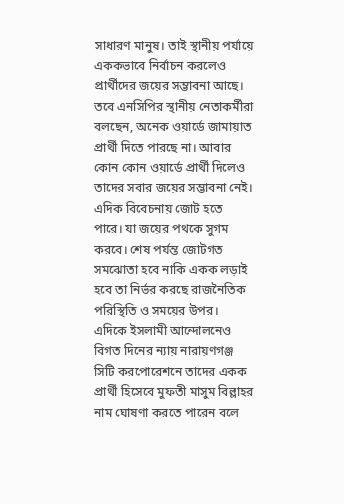সাধারণ মানুষ। তাই স্থানীয় পর্যায়ে এককভাবে নির্বাচন করলেও প্রার্থীদের জয়ের সম্ভাবনা আছে।
তবে এনসিপির স্থানীয় নেতাকর্মীরা বলছেন, অনেক ওয়ার্ডে জামায়াত প্রার্থী দিতে পারছে না। আবার কোন কোন ওয়ার্ডে প্রার্থী দিলেও তাদের সবার জয়ের সম্ভাবনা নেই। এদিক বিবেচনায় জোট হতে পারে। যা জয়ের পথকে সুগম করবে। শেষ পর্যন্ত জোটগত সমঝোতা হবে নাকি একক লড়াই হবে তা নির্ভর করছে রাজনৈতিক পরিস্থিতি ও সময়ের উপর।
এদিকে ইসলামী আন্দোলনেও বিগত দিনের ন্যায় নারায়ণগঞ্জ সিটি করপোরেশনে তাদের একক প্রার্থী হিসেবে মুফতী মাসুম বিল্লাহর নাম ঘোষণা করতে পারেন বলে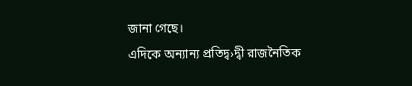জানা গেছে।
এদিকে অন্যান্য প্রতিদ্ব›দ্বী রাজনৈতিক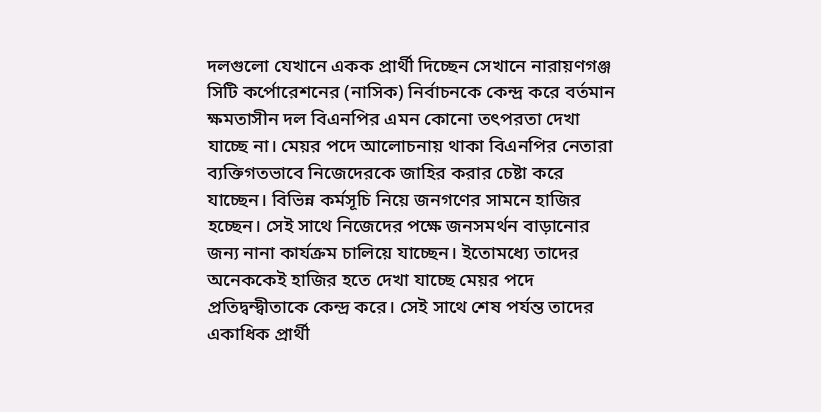দলগুলো যেখানে একক প্রার্থী দিচ্ছেন সেখানে নারায়ণগঞ্জ সিটি কর্পোরেশনের (নাসিক) নির্বাচনকে কেন্দ্র করে বর্তমান ক্ষমতাসীন দল বিএনপির এমন কোনো তৎপরতা দেখা যাচ্ছে না। মেয়র পদে আলোচনায় থাকা বিএনপির নেতারা ব্যক্তিগতভাবে নিজেদেরকে জাহির করার চেষ্টা করে যাচ্ছেন। বিভিন্ন কর্মসূচি নিয়ে জনগণের সামনে হাজির হচ্ছেন। সেই সাথে নিজেদের পক্ষে জনসমর্থন বাড়ানোর জন্য নানা কার্যক্রম চালিয়ে যাচ্ছেন। ইতোমধ্যে তাদের অনেককেই হাজির হতে দেখা যাচ্ছে মেয়র পদে প্রতিদ্বন্দ্বীতাকে কেন্দ্র করে। সেই সাথে শেষ পর্যন্ত তাদের একাধিক প্রার্থী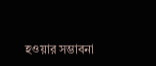হওয়ার সম্ভাবনা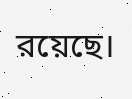রয়েছে।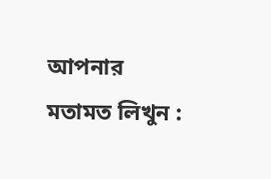আপনার মতামত লিখুন :